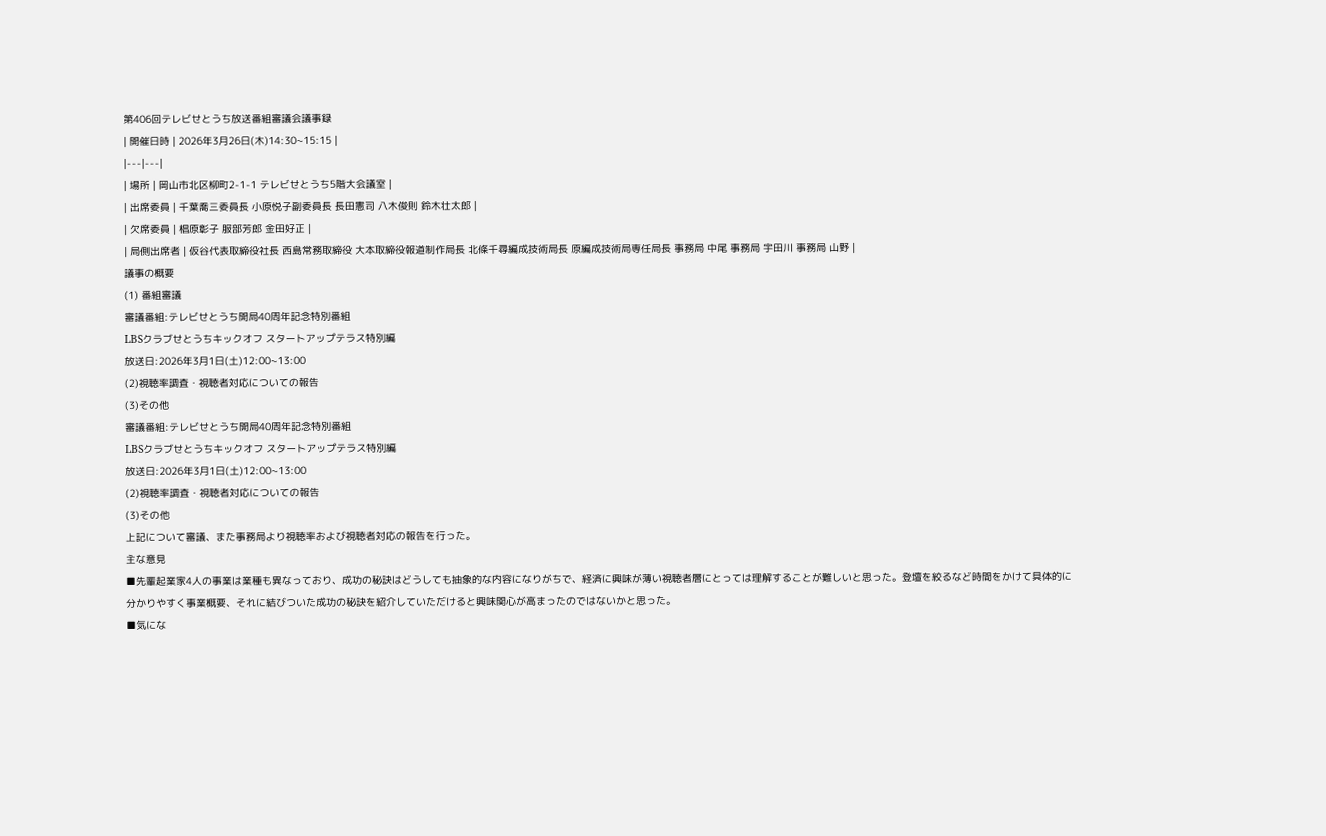第406回テレビせとうち放送番組審議会議事録
| 開催日時 | 2026年3月26日(木)14:30~15:15 |
|---|---|
| 場所 | 岡山市北区柳町2-1-1 テレビせとうち5階大会議室 |
| 出席委員 | 千葉喬三委員長 小原悦子副委員長 長田憲司 八木俊則 鈴木壮太郎 |
| 欠席委員 | 椙原彰子 服部芳郎 金田好正 |
| 局側出席者 | 仮谷代表取締役社長 西島常務取締役 大本取締役報道制作局長 北條千尋編成技術局長 原編成技術局専任局長 事務局 中尾 事務局 宇田川 事務局 山野 |
議事の概要
(1) 番組審議
審議番組:テレビせとうち開局40周年記念特別番組
LBSクラブせとうちキックオフ スタートアップテラス特別編
放送日:2026年3月1日(土)12:00~13:00
(2)視聴率調査・視聴者対応についての報告
(3)その他
審議番組:テレビせとうち開局40周年記念特別番組
LBSクラブせとうちキックオフ スタートアップテラス特別編
放送日:2026年3月1日(土)12:00~13:00
(2)視聴率調査・視聴者対応についての報告
(3)その他
上記について審議、また事務局より視聴率および視聴者対応の報告を行った。
主な意見
■先輩起業家4人の事業は業種も異なっており、成功の秘訣はどうしても抽象的な内容になりがちで、経済に興味が薄い視聴者層にとっては理解することが難しいと思った。登壇を絞るなど時間をかけて具体的に分かりやすく事業概要、それに結びついた成功の秘訣を紹介していただけると興味関心が高まったのではないかと思った。
■気にな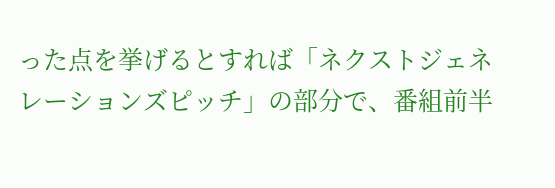った点を挙げるとすれば「ネクストジェネレーションズピッチ」の部分で、番組前半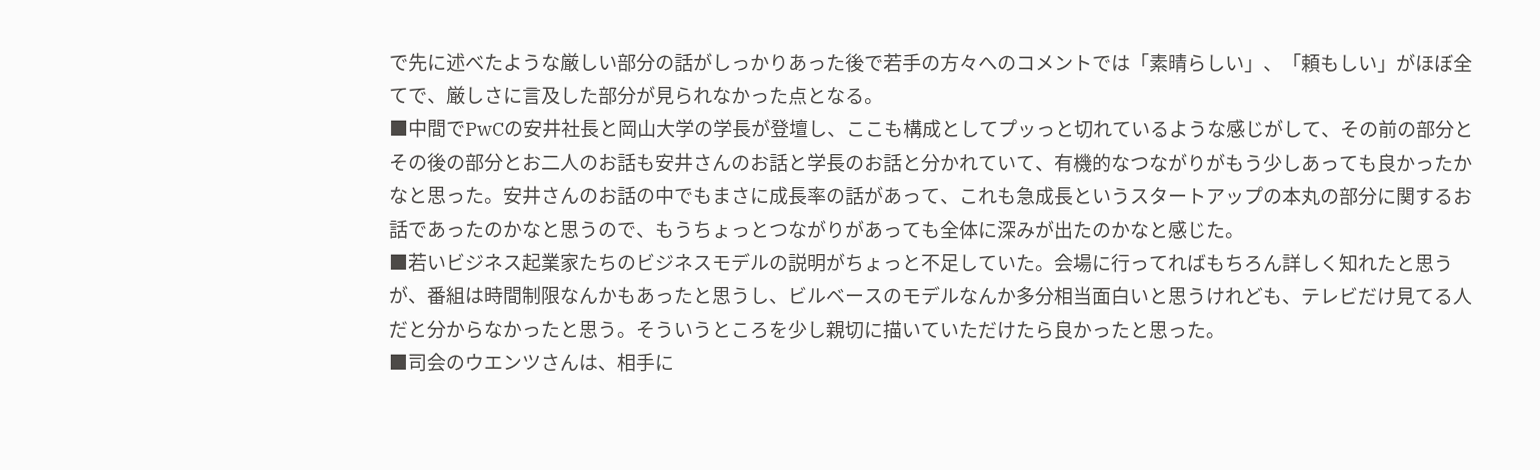で先に述べたような厳しい部分の話がしっかりあった後で若手の方々へのコメントでは「素晴らしい」、「頼もしい」がほぼ全てで、厳しさに言及した部分が見られなかった点となる。
■中間でPwCの安井社長と岡山大学の学長が登壇し、ここも構成としてプッっと切れているような感じがして、その前の部分とその後の部分とお二人のお話も安井さんのお話と学長のお話と分かれていて、有機的なつながりがもう少しあっても良かったかなと思った。安井さんのお話の中でもまさに成長率の話があって、これも急成長というスタートアップの本丸の部分に関するお話であったのかなと思うので、もうちょっとつながりがあっても全体に深みが出たのかなと感じた。
■若いビジネス起業家たちのビジネスモデルの説明がちょっと不足していた。会場に行ってればもちろん詳しく知れたと思うが、番組は時間制限なんかもあったと思うし、ビルベースのモデルなんか多分相当面白いと思うけれども、テレビだけ見てる人だと分からなかったと思う。そういうところを少し親切に描いていただけたら良かったと思った。
■司会のウエンツさんは、相手に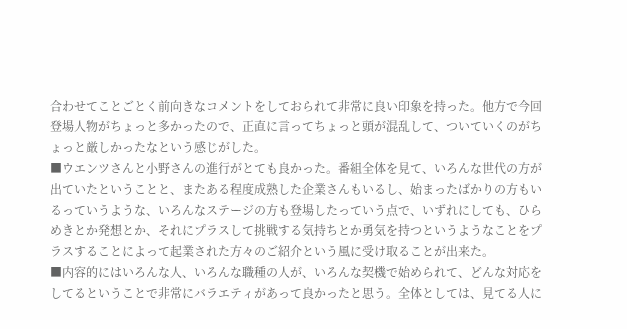合わせてことごとく前向きなコメントをしておられて非常に良い印象を持った。他方で今回登場人物がちょっと多かったので、正直に言ってちょっと頭が混乱して、ついていくのがちょっと厳しかったなという感じがした。
■ウエンツさんと小野さんの進行がとても良かった。番組全体を見て、いろんな世代の方が出ていたということと、またある程度成熟した企業さんもいるし、始まったばかりの方もいるっていうような、いろんなステージの方も登場したっていう点で、いずれにしても、ひらめきとか発想とか、それにプラスして挑戦する気持ちとか勇気を持つというようなことをプラスすることによって起業された方々のご紹介という風に受け取ることが出来た。
■内容的にはいろんな人、いろんな職種の人が、いろんな契機で始められて、どんな対応をしてるということで非常にバラエティがあって良かったと思う。全体としては、見てる人に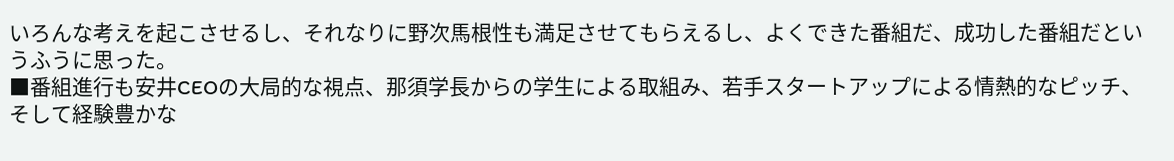いろんな考えを起こさせるし、それなりに野次馬根性も満足させてもらえるし、よくできた番組だ、成功した番組だというふうに思った。
■番組進行も安井CEOの大局的な視点、那須学長からの学生による取組み、若手スタートアップによる情熱的なピッチ、そして経験豊かな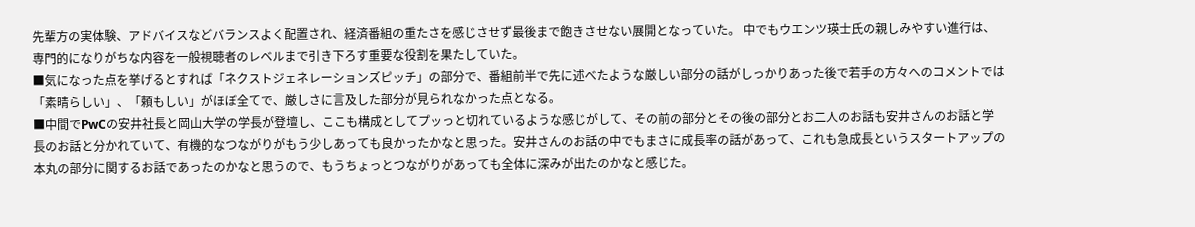先輩方の実体験、アドバイスなどバランスよく配置され、経済番組の重たさを感じさせず最後まで飽きさせない展開となっていた。 中でもウエンツ瑛士氏の親しみやすい進行は、専門的になりがちな内容を一般視聴者のレベルまで引き下ろす重要な役割を果たしていた。
■気になった点を挙げるとすれば「ネクストジェネレーションズピッチ」の部分で、番組前半で先に述べたような厳しい部分の話がしっかりあった後で若手の方々へのコメントでは「素晴らしい」、「頼もしい」がほぼ全てで、厳しさに言及した部分が見られなかった点となる。
■中間でPwCの安井社長と岡山大学の学長が登壇し、ここも構成としてプッっと切れているような感じがして、その前の部分とその後の部分とお二人のお話も安井さんのお話と学長のお話と分かれていて、有機的なつながりがもう少しあっても良かったかなと思った。安井さんのお話の中でもまさに成長率の話があって、これも急成長というスタートアップの本丸の部分に関するお話であったのかなと思うので、もうちょっとつながりがあっても全体に深みが出たのかなと感じた。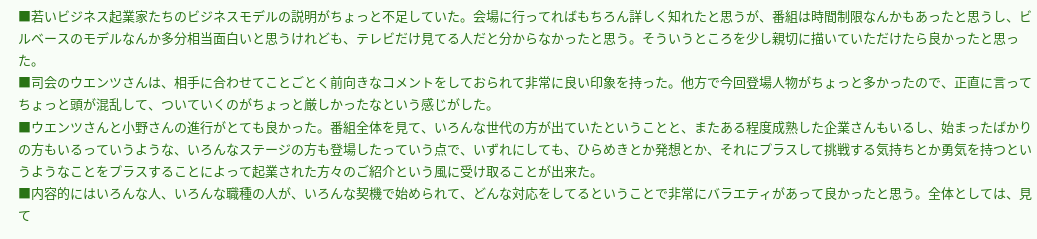■若いビジネス起業家たちのビジネスモデルの説明がちょっと不足していた。会場に行ってればもちろん詳しく知れたと思うが、番組は時間制限なんかもあったと思うし、ビルベースのモデルなんか多分相当面白いと思うけれども、テレビだけ見てる人だと分からなかったと思う。そういうところを少し親切に描いていただけたら良かったと思った。
■司会のウエンツさんは、相手に合わせてことごとく前向きなコメントをしておられて非常に良い印象を持った。他方で今回登場人物がちょっと多かったので、正直に言ってちょっと頭が混乱して、ついていくのがちょっと厳しかったなという感じがした。
■ウエンツさんと小野さんの進行がとても良かった。番組全体を見て、いろんな世代の方が出ていたということと、またある程度成熟した企業さんもいるし、始まったばかりの方もいるっていうような、いろんなステージの方も登場したっていう点で、いずれにしても、ひらめきとか発想とか、それにプラスして挑戦する気持ちとか勇気を持つというようなことをプラスすることによって起業された方々のご紹介という風に受け取ることが出来た。
■内容的にはいろんな人、いろんな職種の人が、いろんな契機で始められて、どんな対応をしてるということで非常にバラエティがあって良かったと思う。全体としては、見て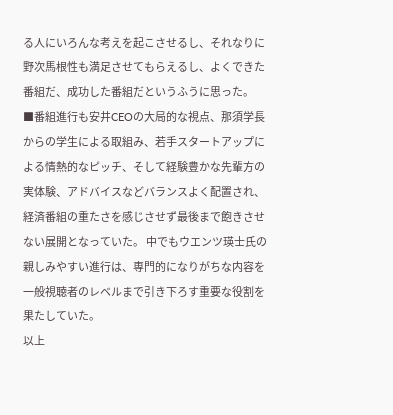る人にいろんな考えを起こさせるし、それなりに野次馬根性も満足させてもらえるし、よくできた番組だ、成功した番組だというふうに思った。
■番組進行も安井CEOの大局的な視点、那須学長からの学生による取組み、若手スタートアップによる情熱的なピッチ、そして経験豊かな先輩方の実体験、アドバイスなどバランスよく配置され、経済番組の重たさを感じさせず最後まで飽きさせない展開となっていた。 中でもウエンツ瑛士氏の親しみやすい進行は、専門的になりがちな内容を一般視聴者のレベルまで引き下ろす重要な役割を果たしていた。
以上